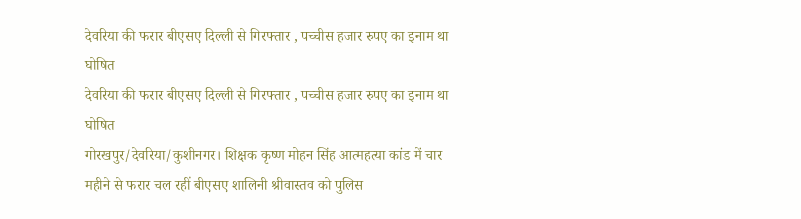देवरिया की फरार बीएसए दिल्ली से गिरफ्तार , पच्चीस हजार रुपए का इनाम था घोषित
देवरिया की फरार बीएसए दिल्ली से गिरफ्तार , पच्चीस हजार रुपए का इनाम था घोषित
गोरखपुर/देवरिया/कुशीनगर। शिक्षक कृष्ण मोहन सिंह आत्महत्या कांड में चार महीने से फरार चल रहीं बीएसए शालिनी श्रीवास्तव को पुलिस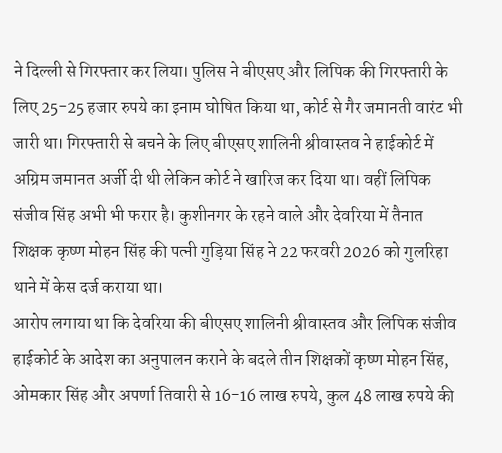ने दिल्ली से गिरफ्तार कर लिया। पुलिस ने बीएसए और लिपिक की गिरफ्तारी के लिए 25-25 हजार रुपये का इनाम घोषित किया था, कोर्ट से गैर जमानती वारंट भी जारी था। गिरफ्तारी से बचने के लिए बीएसए शालिनी श्रीवास्तव ने हाईकोर्ट में अग्रिम जमानत अर्जी दी थी लेकिन कोर्ट ने खारिज कर दिया था। वहीं लिपिक संजीव सिंह अभी भी फरार है। कुशीनगर के रहने वाले और देवरिया में तैनात शिक्षक कृष्ण मोहन सिंह की पत्नी गुड़िया सिंह ने 22 फरवरी 2026 को गुलरिहा थाने में केस दर्ज कराया था।
आरोप लगाया था कि देवरिया की बीएसए शालिनी श्रीवास्तव और लिपिक संजीव हाईकोर्ट के आदेश का अनुपालन कराने के बदले तीन शिक्षकों कृष्ण मोहन सिंह, ओमकार सिंह और अपर्णा तिवारी से 16-16 लाख रुपये, कुल 48 लाख रुपये की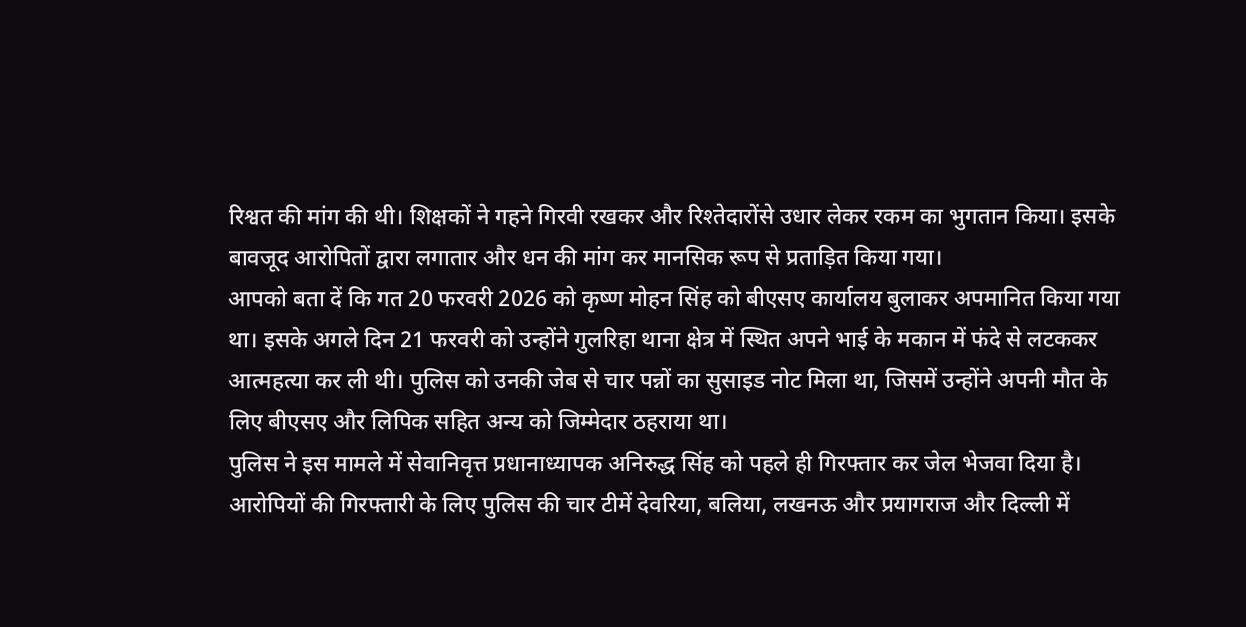रिश्वत की मांग की थी। शिक्षकों ने गहने गिरवी रखकर और रिश्तेदारोंसे उधार लेकर रकम का भुगतान किया। इसके बावजूद आरोपितों द्वारा लगातार और धन की मांग कर मानसिक रूप से प्रताड़ित किया गया।
आपको बता दें कि गत 20 फरवरी 2026 को कृष्ण मोहन सिंह को बीएसए कार्यालय बुलाकर अपमानित किया गया था। इसके अगले दिन 21 फरवरी को उन्होंने गुलरिहा थाना क्षेत्र में स्थित अपने भाई के मकान में फंदे से लटककर आत्महत्या कर ली थी। पुलिस को उनकी जेब से चार पन्नों का सुसाइड नोट मिला था, जिसमें उन्होंने अपनी मौत के लिए बीएसए और लिपिक सहित अन्य को जिम्मेदार ठहराया था।
पुलिस ने इस मामले में सेवानिवृत्त प्रधानाध्यापक अनिरुद्ध सिंह को पहले ही गिरफ्तार कर जेल भेजवा दिया है। आरोपियों की गिरफ्तारी के लिए पुलिस की चार टीमें देवरिया, बलिया, लखनऊ और प्रयागराज और दिल्ली में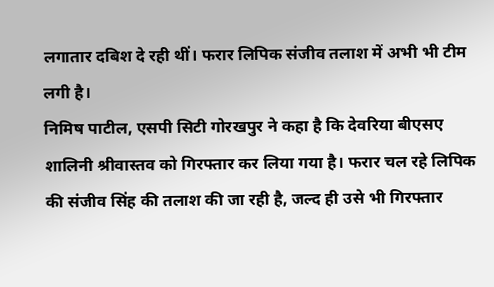लगातार दबिश दे रही थीं। फरार लिपिक संजीव तलाश में अभी भी टीम लगी है।
निमिष पाटील, एसपी सिटी गोरखपुर ने कहा है कि देवरिया बीएसए शालिनी श्रीवास्तव को गिरफ्तार कर लिया गया है। फरार चल रहे लिपिक की संजीव सिंह की तलाश की जा रही है, जल्द ही उसे भी गिरफ्तार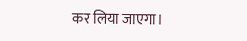कर लिया जाएगा।